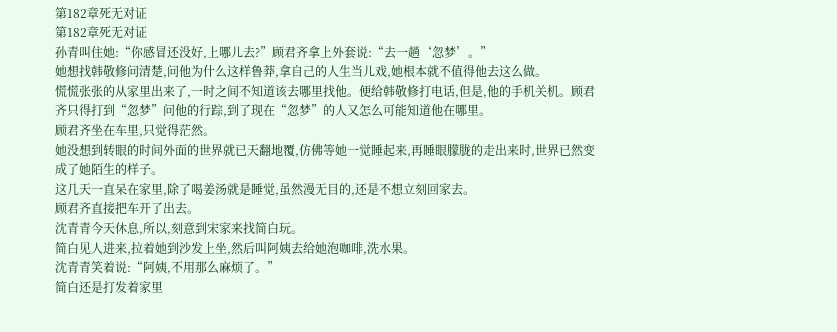第182章死无对证
第182章死无对证
孙青叫住她:“你感冒还没好,上哪儿去?”顾君齐拿上外套说:“去一趟‘忽梦’。”
她想找韩敬修问清楚,问他为什么这样鲁莽,拿自己的人生当儿戏,她根本就不值得他去这么做。
慌慌张张的从家里出来了,一时之间不知道该去哪里找他。便给韩敬修打电话,但是,他的手机关机。顾君齐只得打到“忽梦”问他的行踪,到了现在“忽梦”的人又怎么可能知道他在哪里。
顾君齐坐在车里,只觉得茫然。
她没想到转眼的时间外面的世界就已天翻地覆,仿佛等她一觉睡起来,再睡眼朦胧的走出来时,世界已然变成了她陌生的样子。
这几天一直呆在家里,除了喝姜汤就是睡觉,虽然漫无目的,还是不想立刻回家去。
顾君齐直接把车开了出去。
沈青青今天休息,所以,刻意到宋家来找简白玩。
简白见人进来,拉着她到沙发上坐,然后叫阿姨去给她泡咖啡,洗水果。
沈青青笑着说:“阿姨,不用那么麻烦了。”
简白还是打发着家里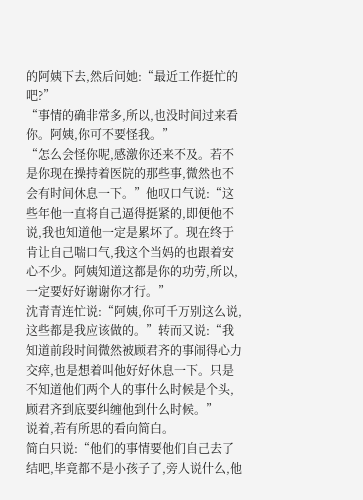的阿姨下去,然后问她:“最近工作挺忙的吧?”
“事情的确非常多,所以,也没时间过来看你。阿姨,你可不要怪我。”
“怎么会怪你呢,感激你还来不及。若不是你现在操持着医院的那些事,微然也不会有时间休息一下。”他叹口气说:“这些年他一直将自己逼得挺紧的,即便他不说,我也知道他一定是累坏了。现在终于肯让自己喘口气,我这个当妈的也跟着安心不少。阿姨知道这都是你的功劳,所以,一定要好好谢谢你才行。”
沈青青连忙说:“阿姨,你可千万别这么说,这些都是我应该做的。”转而又说:“我知道前段时间微然被顾君齐的事闹得心力交瘁,也是想着叫他好好休息一下。只是不知道他们两个人的事什么时候是个头,顾君齐到底要纠缠他到什么时候。”
说着,若有所思的看向简白。
简白只说:“他们的事情要他们自己去了结吧,毕竟都不是小孩子了,旁人说什么,他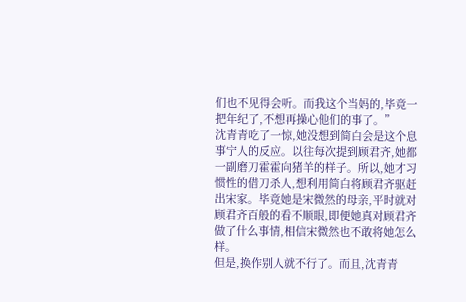们也不见得会听。而我这个当妈的,毕竟一把年纪了,不想再操心他们的事了。”
沈青青吃了一惊,她没想到简白会是这个息事宁人的反应。以往每次提到顾君齐,她都一副磨刀霍霍向猪羊的样子。所以,她才习惯性的借刀杀人,想利用简白将顾君齐驱赶出宋家。毕竟她是宋微然的母亲,平时就对顾君齐百般的看不顺眼,即便她真对顾君齐做了什么事情,相信宋微然也不敢将她怎么样。
但是,换作别人就不行了。而且,沈青青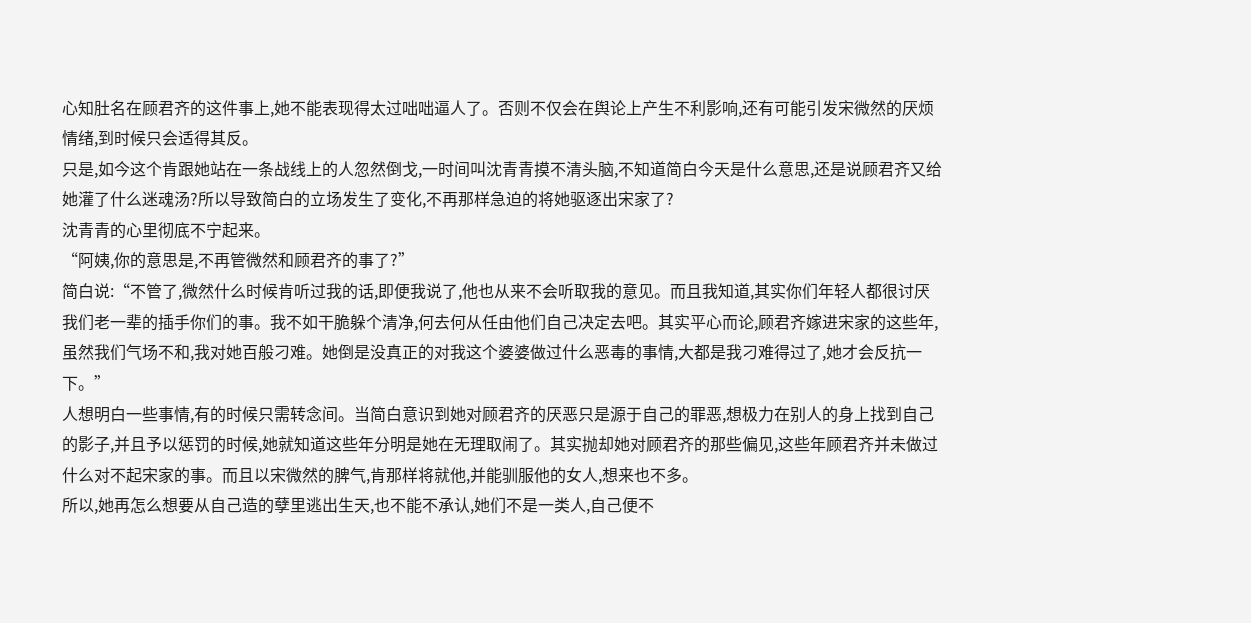心知肚名在顾君齐的这件事上,她不能表现得太过咄咄逼人了。否则不仅会在舆论上产生不利影响,还有可能引发宋微然的厌烦情绪,到时候只会适得其反。
只是,如今这个肯跟她站在一条战线上的人忽然倒戈,一时间叫沈青青摸不清头脑,不知道简白今天是什么意思,还是说顾君齐又给她灌了什么迷魂汤?所以导致简白的立场发生了变化,不再那样急迫的将她驱逐出宋家了?
沈青青的心里彻底不宁起来。
“阿姨,你的意思是,不再管微然和顾君齐的事了?”
简白说:“不管了,微然什么时候肯听过我的话,即便我说了,他也从来不会听取我的意见。而且我知道,其实你们年轻人都很讨厌我们老一辈的插手你们的事。我不如干脆躲个清净,何去何从任由他们自己决定去吧。其实平心而论,顾君齐嫁进宋家的这些年,虽然我们气场不和,我对她百般刁难。她倒是没真正的对我这个婆婆做过什么恶毒的事情,大都是我刁难得过了,她才会反抗一下。”
人想明白一些事情,有的时候只需转念间。当简白意识到她对顾君齐的厌恶只是源于自己的罪恶,想极力在别人的身上找到自己的影子,并且予以惩罚的时候,她就知道这些年分明是她在无理取闹了。其实抛却她对顾君齐的那些偏见,这些年顾君齐并未做过什么对不起宋家的事。而且以宋微然的脾气,肯那样将就他,并能驯服他的女人,想来也不多。
所以,她再怎么想要从自己造的孽里逃出生天,也不能不承认,她们不是一类人,自己便不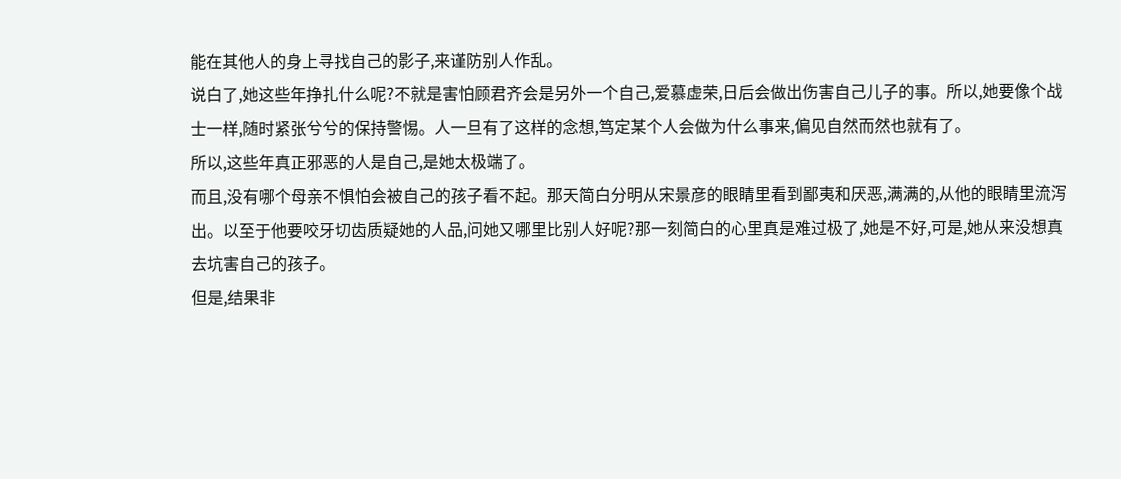能在其他人的身上寻找自己的影子,来谨防别人作乱。
说白了,她这些年挣扎什么呢?不就是害怕顾君齐会是另外一个自己,爱慕虚荣,日后会做出伤害自己儿子的事。所以,她要像个战士一样,随时紧张兮兮的保持警惕。人一旦有了这样的念想,笃定某个人会做为什么事来,偏见自然而然也就有了。
所以,这些年真正邪恶的人是自己,是她太极端了。
而且,没有哪个母亲不惧怕会被自己的孩子看不起。那天简白分明从宋景彦的眼睛里看到鄙夷和厌恶,满满的,从他的眼睛里流泻出。以至于他要咬牙切齿质疑她的人品,问她又哪里比别人好呢?那一刻简白的心里真是难过极了,她是不好,可是,她从来没想真去坑害自己的孩子。
但是,结果非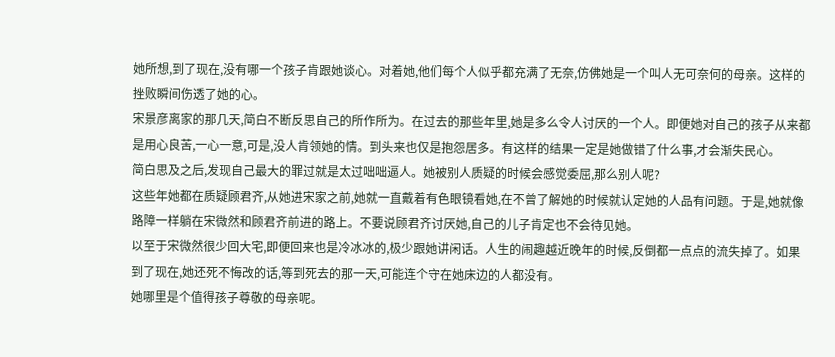她所想,到了现在,没有哪一个孩子肯跟她谈心。对着她,他们每个人似乎都充满了无奈,仿佛她是一个叫人无可奈何的母亲。这样的挫败瞬间伤透了她的心。
宋景彦离家的那几天,简白不断反思自己的所作所为。在过去的那些年里,她是多么令人讨厌的一个人。即便她对自己的孩子从来都是用心良苦,一心一意,可是,没人肯领她的情。到头来也仅是抱怨居多。有这样的结果一定是她做错了什么事,才会渐失民心。
简白思及之后,发现自己最大的罪过就是太过咄咄逼人。她被别人质疑的时候会感觉委屈,那么别人呢?
这些年她都在质疑顾君齐,从她进宋家之前,她就一直戴着有色眼镜看她,在不曾了解她的时候就认定她的人品有问题。于是,她就像路障一样躺在宋微然和顾君齐前进的路上。不要说顾君齐讨厌她,自己的儿子肯定也不会待见她。
以至于宋微然很少回大宅,即便回来也是冷冰冰的,极少跟她讲闲话。人生的闹趣越近晚年的时候,反倒都一点点的流失掉了。如果到了现在,她还死不悔改的话,等到死去的那一天,可能连个守在她床边的人都没有。
她哪里是个值得孩子尊敬的母亲呢。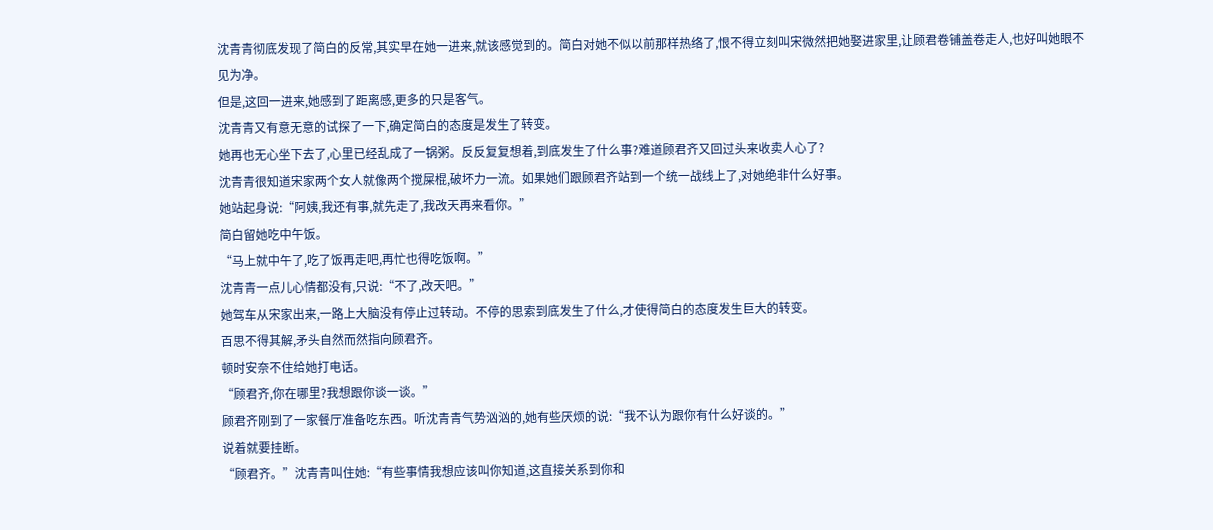沈青青彻底发现了简白的反常,其实早在她一进来,就该感觉到的。简白对她不似以前那样热络了,恨不得立刻叫宋微然把她娶进家里,让顾君卷铺盖卷走人,也好叫她眼不见为净。
但是,这回一进来,她感到了距离感,更多的只是客气。
沈青青又有意无意的试探了一下,确定简白的态度是发生了转变。
她再也无心坐下去了,心里已经乱成了一锅粥。反反复复想着,到底发生了什么事?难道顾君齐又回过头来收卖人心了?
沈青青很知道宋家两个女人就像两个搅屎棍,破坏力一流。如果她们跟顾君齐站到一个统一战线上了,对她绝非什么好事。
她站起身说:“阿姨,我还有事,就先走了,我改天再来看你。”
简白留她吃中午饭。
“马上就中午了,吃了饭再走吧,再忙也得吃饭啊。”
沈青青一点儿心情都没有,只说:“不了,改天吧。”
她驾车从宋家出来,一路上大脑没有停止过转动。不停的思索到底发生了什么,才使得简白的态度发生巨大的转变。
百思不得其解,矛头自然而然指向顾君齐。
顿时安奈不住给她打电话。
“顾君齐,你在哪里?我想跟你谈一谈。”
顾君齐刚到了一家餐厅准备吃东西。听沈青青气势汹汹的,她有些厌烦的说:“我不认为跟你有什么好谈的。”
说着就要挂断。
“顾君齐。”沈青青叫住她:“有些事情我想应该叫你知道,这直接关系到你和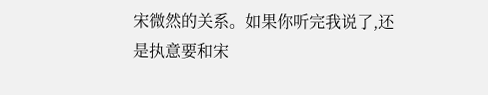宋微然的关系。如果你听完我说了,还是执意要和宋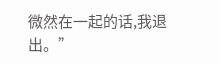微然在一起的话,我退出。”